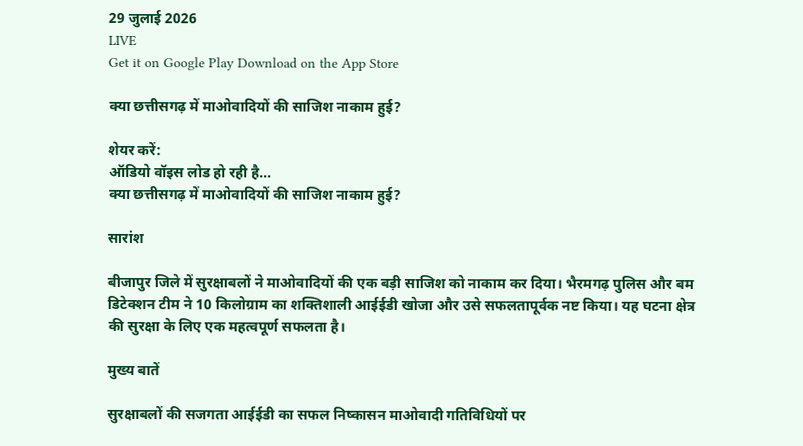29 जुलाई 2026
LIVE
Get it on Google Play Download on the App Store

क्या छत्तीसगढ़ में माओवादियों की साजिश नाकाम हुई?

शेयर करें:
ऑडियो वॉइस लोड हो रही है…
क्या छत्तीसगढ़ में माओवादियों की साजिश नाकाम हुई?

सारांश

बीजापुर जिले में सुरक्षाबलों ने माओवादियों की एक बड़ी साजिश को नाकाम कर दिया। भैरमगढ़ पुलिस और बम डिटेक्शन टीम ने 10 किलोग्राम का शक्तिशाली आईईडी खोजा और उसे सफलतापूर्वक नष्ट किया। यह घटना क्षेत्र की सुरक्षा के लिए एक महत्वपूर्ण सफलता है।

मुख्य बातें

सुरक्षाबलों की सजगता आईईडी का सफल निष्कासन माओवादी गतिविधियों पर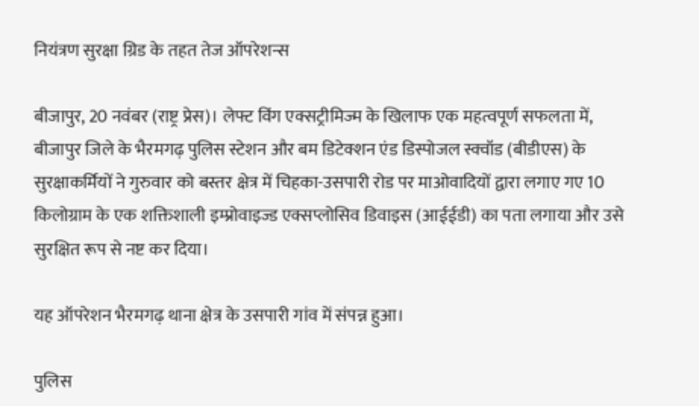नियंत्रण सुरक्षा ग्रिड के तहत तेज ऑपरेशन्स

बीजापुर, 20 नवंबर (राष्ट्र प्रेस)। लेफ्ट विंग एक्सट्रीमिज्म के खिलाफ एक महत्वपूर्ण सफलता में, बीजापुर जिले के भैरमगढ़ पुलिस स्टेशन और बम डिटेक्शन एंड डिस्पोजल स्क्वॉड (बीडीएस) के सुरक्षाकर्मियों ने गुरुवार को बस्तर क्षेत्र में चिहका-उसपारी रोड पर माओवादियों द्वारा लगाए गए 10 किलोग्राम के एक शक्तिशाली इम्प्रोवाइज्ड एक्सप्लोसिव डिवाइस (आईईडी) का पता लगाया और उसे सुरक्षित रूप से नष्ट कर दिया।

यह ऑपरेशन भैरमगढ़ थाना क्षेत्र के उसपारी गांव में संपन्न हुआ।

पुलिस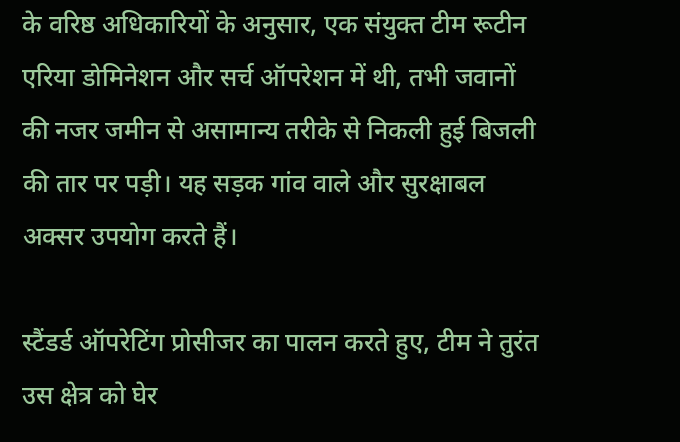के वरिष्ठ अधिकारियों के अनुसार, एक संयुक्त टीम रूटीन एरिया डोमिनेशन और सर्च ऑपरेशन में थी, तभी जवानों की नजर जमीन से असामान्य तरीके से निकली हुई बिजली की तार पर पड़ी। यह सड़क गांव वाले और सुरक्षाबल अक्सर उपयोग करते हैं।

स्टैंडर्ड ऑपरेटिंग प्रोसीजर का पालन करते हुए, टीम ने तुरंत उस क्षेत्र को घेर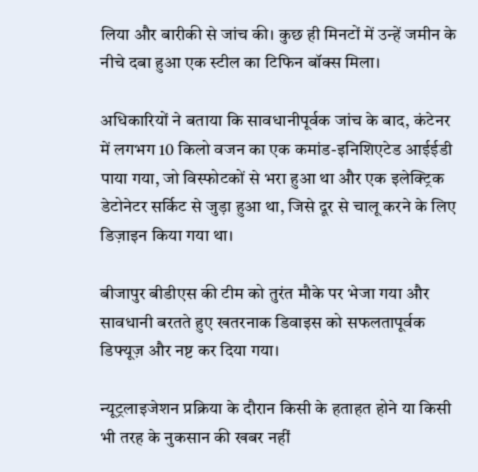लिया और बारीकी से जांच की। कुछ ही मिनटों में उन्हें जमीन के नीचे दबा हुआ एक स्टील का टिफिन बॉक्स मिला।

अधिकारियों ने बताया कि सावधानीपूर्वक जांच के बाद, कंटेनर में लगभग 10 किलो वजन का एक कमांड-इनिशिएटेड आईईडी पाया गया, जो विस्फोटकों से भरा हुआ था और एक इलेक्ट्रिक डेटोनेटर सर्किट से जुड़ा हुआ था, जिसे दूर से चालू करने के लिए डिज़ाइन किया गया था।

बीजापुर बीडीएस की टीम को तुरंत मौके पर भेजा गया और सावधानी बरतते हुए खतरनाक डिवाइस को सफलतापूर्वक डिफ्यूज़ और नष्ट कर दिया गया।

न्यूट्रलाइजेशन प्रक्रिया के दौरान किसी के हताहत होने या किसी भी तरह के नुकसान की खबर नहीं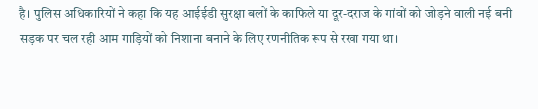है। पुलिस अधिकारियों ने कहा कि यह आईईडी सुरक्षा बलों के काफिले या दूर-दराज के गांवों को जोड़ने वाली नई बनी सड़क पर चल रही आम गाड़ियों को निशाना बनाने के लिए रणनीतिक रूप से रखा गया था।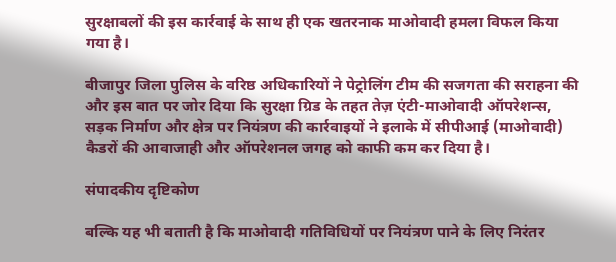सुरक्षाबलों की इस कार्रवाई के साथ ही एक खतरनाक माओवादी हमला विफल किया गया है।

बीजापुर जिला पुलिस के वरिष्ठ अधिकारियों ने पेट्रोलिंग टीम की सजगता की सराहना की और इस बात पर जोर दिया कि सुरक्षा ग्रिड के तहत तेज़ एंटी-माओवादी ऑपरेशन्स, सड़क निर्माण और क्षेत्र पर नियंत्रण की कार्रवाइयों ने इलाके में सीपीआई (माओवादी) कैडरों की आवाजाही और ऑपरेशनल जगह को काफी कम कर दिया है।

संपादकीय दृष्टिकोण

बल्कि यह भी बताती है कि माओवादी गतिविधियों पर नियंत्रण पाने के लिए निरंतर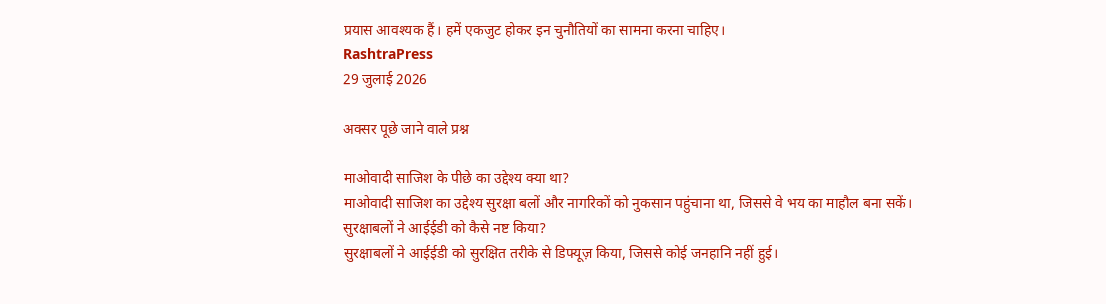प्रयास आवश्यक हैं। हमें एकजुट होकर इन चुनौतियों का सामना करना चाहिए।
RashtraPress
29 जुलाई 2026

अक्सर पूछे जाने वाले प्रश्न

माओवादी साजिश के पीछे का उद्देश्य क्या था?
माओवादी साजिश का उद्देश्य सुरक्षा बलों और नागरिकों को नुकसान पहुंचाना था, जिससे वे भय का माहौल बना सकें।
सुरक्षाबलों ने आईईडी को कैसे नष्ट किया?
सुरक्षाबलों ने आईईडी को सुरक्षित तरीके से डिफ्यूज़ किया, जिससे कोई जनहानि नहीं हुई।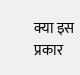क्या इस प्रकार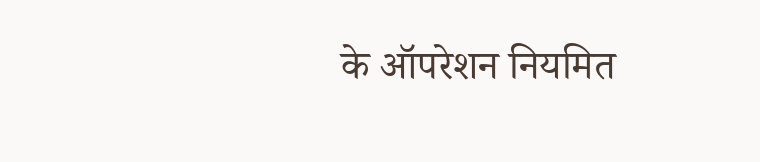के ऑपरेशन नियमित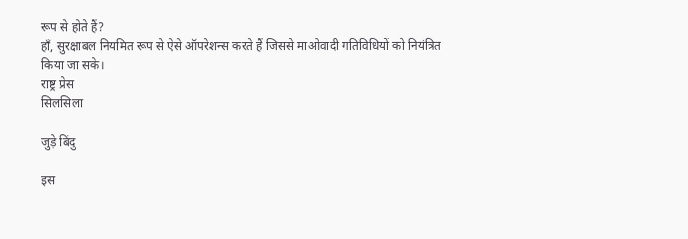रूप से होते हैं?
हाँ, सुरक्षाबल नियमित रूप से ऐसे ऑपरेशन्स करते हैं जिससे माओवादी गतिविधियों को नियंत्रित किया जा सके।
राष्ट्र प्रेस
सिलसिला

जुड़े बिंदु

इस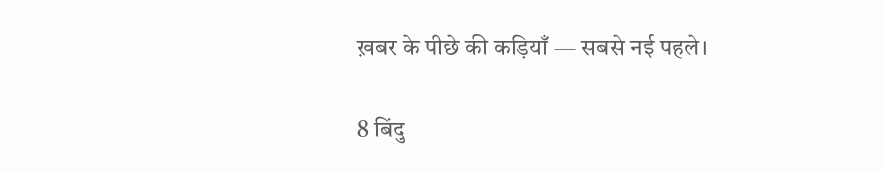ख़बर के पीछे की कड़ियाँ — सबसे नई पहले।

8 बिंदु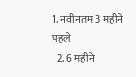1. नवीनतम 3 महीने पहले
  2. 6 महीने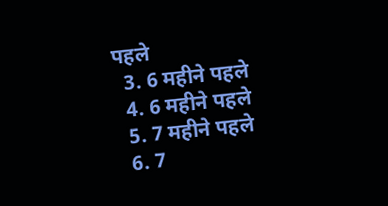पहले
  3. 6 महीने पहले
  4. 6 महीने पहले
  5. 7 महीने पहले
  6. 7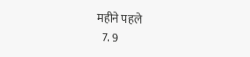महीने पहले
  7. 9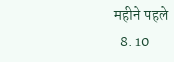महीने पहले
  8. 10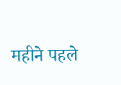महीने पहले